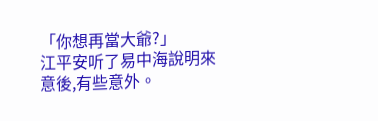「你想再當大爺?」
江平安听了易中海說明來意後,有些意外。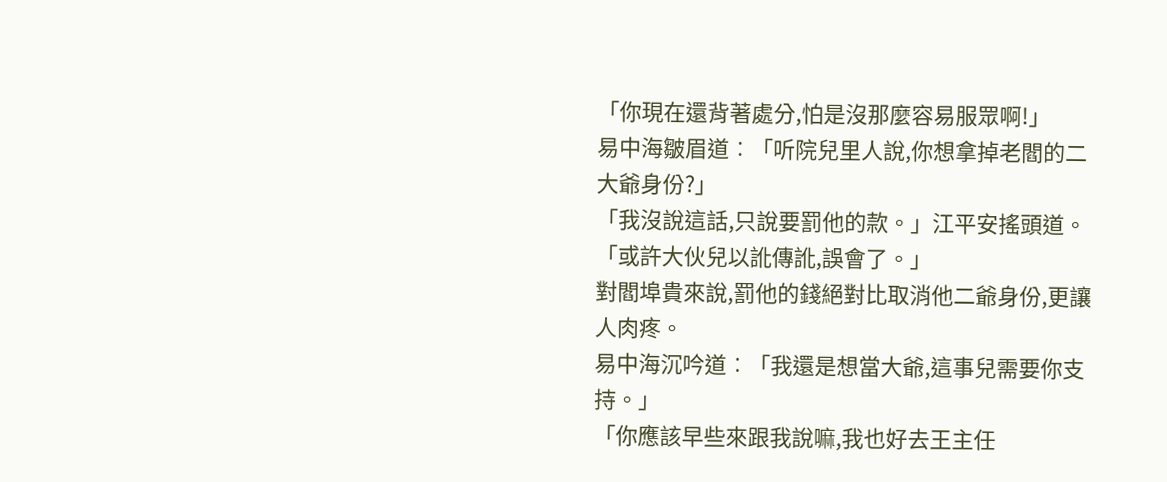「你現在還背著處分,怕是沒那麼容易服眾啊!」
易中海皺眉道︰「听院兒里人說,你想拿掉老閻的二大爺身份?」
「我沒說這話,只說要罰他的款。」江平安搖頭道。
「或許大伙兒以訛傳訛,誤會了。」
對閻埠貴來說,罰他的錢絕對比取消他二爺身份,更讓人肉疼。
易中海沉吟道︰「我還是想當大爺,這事兒需要你支持。」
「你應該早些來跟我說嘛,我也好去王主任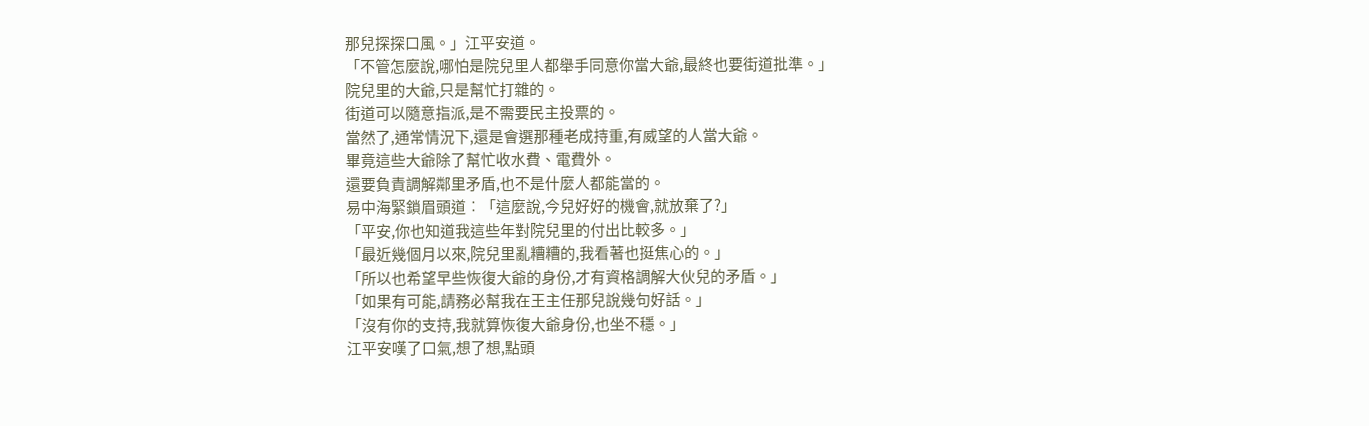那兒探探口風。」江平安道。
「不管怎麼說,哪怕是院兒里人都舉手同意你當大爺,最終也要街道批準。」
院兒里的大爺,只是幫忙打雜的。
街道可以隨意指派,是不需要民主投票的。
當然了,通常情況下,還是會選那種老成持重,有威望的人當大爺。
畢竟這些大爺除了幫忙收水費、電費外。
還要負責調解鄰里矛盾,也不是什麼人都能當的。
易中海緊鎖眉頭道︰「這麼說,今兒好好的機會,就放棄了?」
「平安,你也知道我這些年對院兒里的付出比較多。」
「最近幾個月以來,院兒里亂糟糟的,我看著也挺焦心的。」
「所以也希望早些恢復大爺的身份,才有資格調解大伙兒的矛盾。」
「如果有可能,請務必幫我在王主任那兒說幾句好話。」
「沒有你的支持,我就算恢復大爺身份,也坐不穩。」
江平安嘆了口氣,想了想,點頭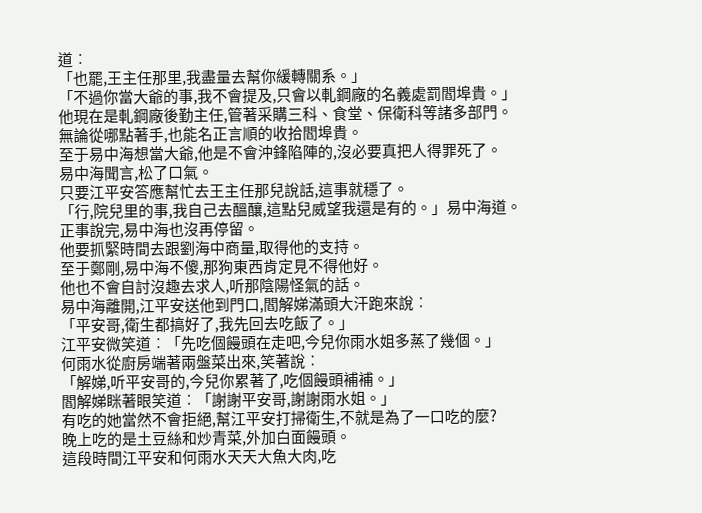道︰
「也罷,王主任那里,我盡量去幫你緩轉關系。」
「不過你當大爺的事,我不會提及,只會以軋鋼廠的名義處罰閻埠貴。」
他現在是軋鋼廠後勤主任,管著采購三科、食堂、保衛科等諸多部門。
無論從哪點著手,也能名正言順的收拾閻埠貴。
至于易中海想當大爺,他是不會沖鋒陷陣的,沒必要真把人得罪死了。
易中海聞言,松了口氣。
只要江平安答應幫忙去王主任那兒說話,這事就穩了。
「行,院兒里的事,我自己去醞釀,這點兒威望我還是有的。」易中海道。
正事說完,易中海也沒再停留。
他要抓緊時間去跟劉海中商量,取得他的支持。
至于鄭剛,易中海不傻,那狗東西肯定見不得他好。
他也不會自討沒趣去求人,听那陰陽怪氣的話。
易中海離開,江平安送他到門口,閻解娣滿頭大汗跑來說︰
「平安哥,衛生都搞好了,我先回去吃飯了。」
江平安微笑道︰「先吃個饅頭在走吧,今兒你雨水姐多蒸了幾個。」
何雨水從廚房端著兩盤菜出來,笑著說︰
「解娣,听平安哥的,今兒你累著了,吃個饅頭補補。」
閻解娣眯著眼笑道︰「謝謝平安哥,謝謝雨水姐。」
有吃的她當然不會拒絕,幫江平安打掃衛生,不就是為了一口吃的麼?
晚上吃的是土豆絲和炒青菜,外加白面饅頭。
這段時間江平安和何雨水天天大魚大肉,吃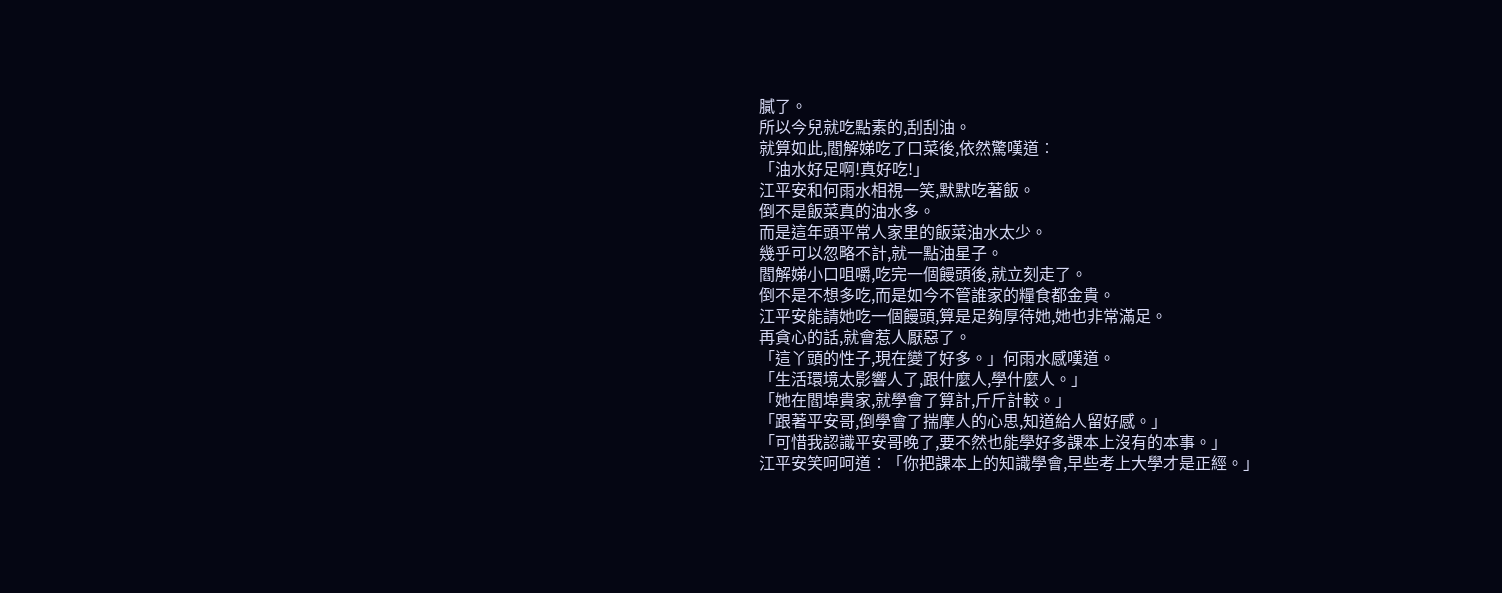膩了。
所以今兒就吃點素的,刮刮油。
就算如此,閻解娣吃了口菜後,依然驚嘆道︰
「油水好足啊!真好吃!」
江平安和何雨水相視一笑,默默吃著飯。
倒不是飯菜真的油水多。
而是這年頭平常人家里的飯菜油水太少。
幾乎可以忽略不計,就一點油星子。
閻解娣小口咀嚼,吃完一個饅頭後,就立刻走了。
倒不是不想多吃,而是如今不管誰家的糧食都金貴。
江平安能請她吃一個饅頭,算是足夠厚待她,她也非常滿足。
再貪心的話,就會惹人厭惡了。
「這丫頭的性子,現在變了好多。」何雨水感嘆道。
「生活環境太影響人了,跟什麼人,學什麼人。」
「她在閻埠貴家,就學會了算計,斤斤計較。」
「跟著平安哥,倒學會了揣摩人的心思,知道給人留好感。」
「可惜我認識平安哥晚了,要不然也能學好多課本上沒有的本事。」
江平安笑呵呵道︰「你把課本上的知識學會,早些考上大學才是正經。」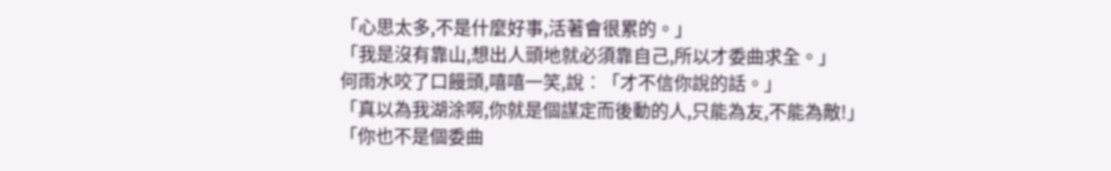「心思太多,不是什麼好事,活著會很累的。」
「我是沒有靠山,想出人頭地就必須靠自己,所以才委曲求全。」
何雨水咬了口饅頭,嘻嘻一笑,說︰「才不信你說的話。」
「真以為我湖涂啊,你就是個謀定而後動的人,只能為友,不能為敵!」
「你也不是個委曲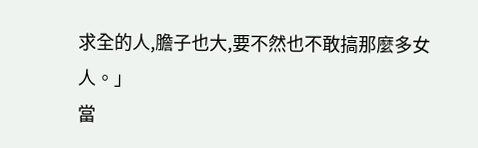求全的人,膽子也大,要不然也不敢搞那麼多女人。」
當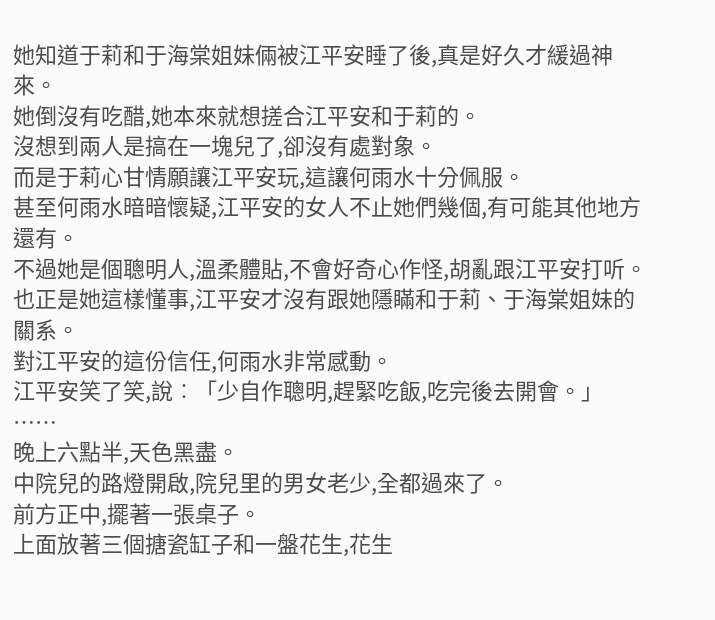她知道于莉和于海棠姐妹倆被江平安睡了後,真是好久才緩過神來。
她倒沒有吃醋,她本來就想搓合江平安和于莉的。
沒想到兩人是搞在一塊兒了,卻沒有處對象。
而是于莉心甘情願讓江平安玩,這讓何雨水十分佩服。
甚至何雨水暗暗懷疑,江平安的女人不止她們幾個,有可能其他地方還有。
不過她是個聰明人,溫柔體貼,不會好奇心作怪,胡亂跟江平安打听。
也正是她這樣懂事,江平安才沒有跟她隱瞞和于莉、于海棠姐妹的關系。
對江平安的這份信任,何雨水非常感動。
江平安笑了笑,說︰「少自作聰明,趕緊吃飯,吃完後去開會。」
……
晚上六點半,天色黑盡。
中院兒的路燈開啟,院兒里的男女老少,全都過來了。
前方正中,擺著一張桌子。
上面放著三個搪瓷缸子和一盤花生,花生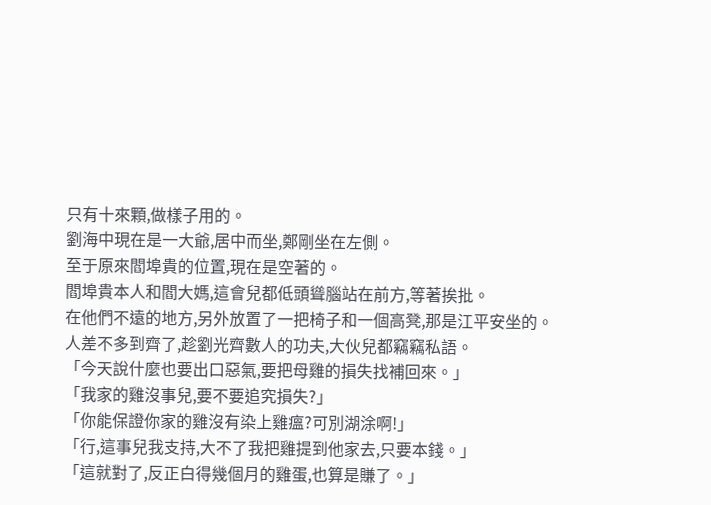只有十來顆,做樣子用的。
劉海中現在是一大爺,居中而坐,鄭剛坐在左側。
至于原來閻埠貴的位置,現在是空著的。
閻埠貴本人和閻大媽,這會兒都低頭聳腦站在前方,等著挨批。
在他們不遠的地方,另外放置了一把椅子和一個高凳,那是江平安坐的。
人差不多到齊了,趁劉光齊數人的功夫,大伙兒都竊竊私語。
「今天說什麼也要出口惡氣,要把母雞的損失找補回來。」
「我家的雞沒事兒,要不要追究損失?」
「你能保證你家的雞沒有染上雞瘟?可別湖涂啊!」
「行,這事兒我支持,大不了我把雞提到他家去,只要本錢。」
「這就對了,反正白得幾個月的雞蛋,也算是賺了。」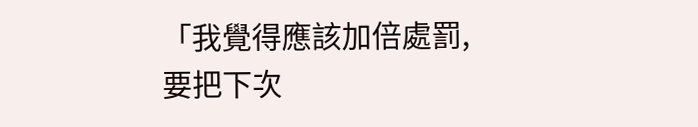「我覺得應該加倍處罰,要把下次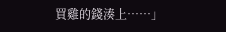買雞的錢湊上……」